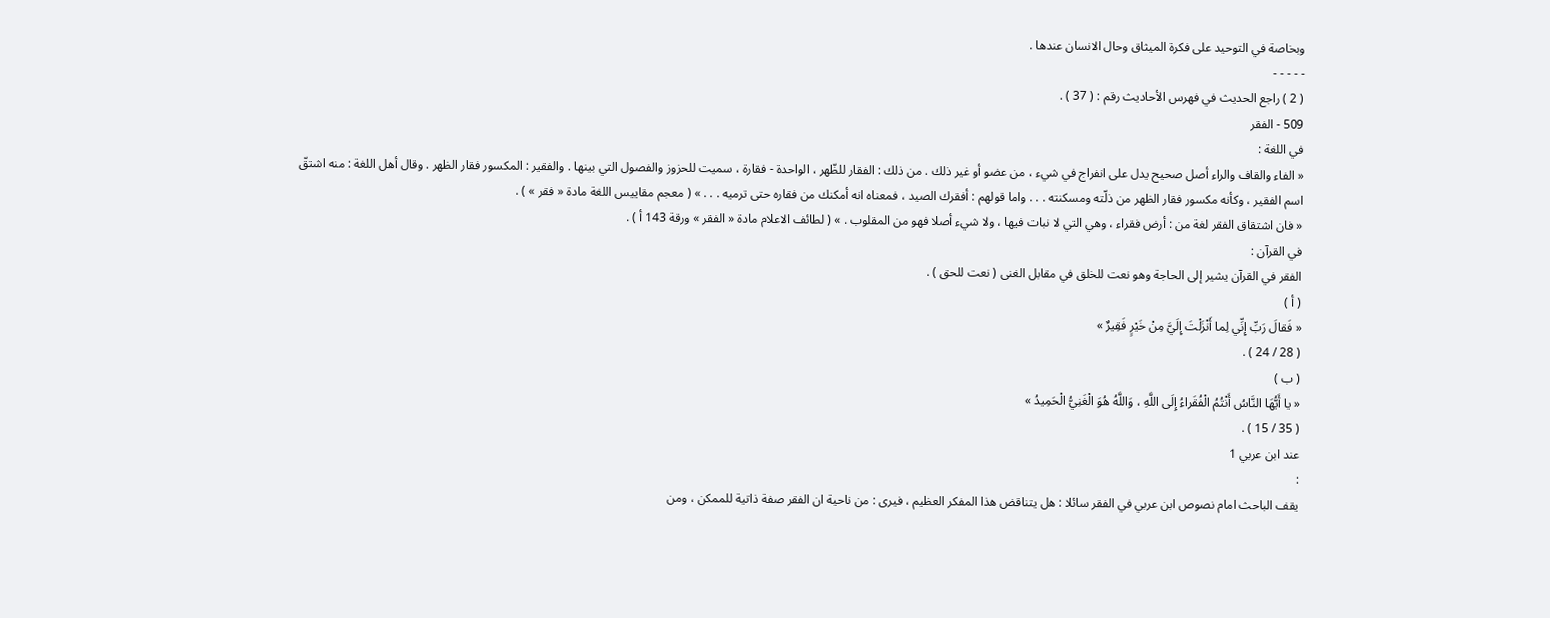وبخاصة في التوحيد على فكرة الميثاق وحال الانسان عندها .
- - - - -
( 2 ) راجع الحديث في فهرس الأحاديث رقم : ( 37 ) .
509 - الفقر
في اللغة :
« الفاء والقاف والراء أصل صحيح يدل على انفراج في شيء ، من عضو أو غير ذلك . من ذلك : الفقار للظّهر ، الواحدة - فقارة ، سميت للحزوز والفصول التي بينها . والفقير : المكسور فقار الظهر . وقال أهل اللغة : منه اشتقّ اسم الفقير ، وكأنه مكسور فقار الظهر من ذلّته ومسكنته . . . واما قولهم : أفقرك الصيد ، فمعناه انه أمكنك من فقاره حتى ترميه . . . » ( معجم مقاييس اللغة مادة « فقر » ) .
« فان اشتقاق الفقر لغة من : أرض فقراء ، وهي التي لا نبات فيها ، ولا شيء أصلا فهو من المقلوب . » ( لطائف الاعلام مادة « الفقر » ورقة 143 أ ) .
في القرآن :
الفقر في القرآن يشير إلى الحاجة وهو نعت للخلق في مقابل الغنى ( نعت للحق ) .
( أ )
« فَقالَ رَبِّ إِنِّي لِما أَنْزَلْتَ إِلَيَّ مِنْ خَيْرٍ فَقِيرٌ »
( 28 / 24 ) .
( ب )
« يا أَيُّهَا النَّاسُ أَنْتُمُ الْفُقَراءُ إِلَى اللَّهِ ، وَاللَّهُ هُوَ الْغَنِيُّ الْحَمِيدُ »
( 35 / 15 ) .
عند ابن عربي 1
:
يقف الباحث امام نصوص ابن عربي في الفقر سائلا : هل يتناقض هذا المفكر العظيم ، فيرى : من ناحية ان الفقر صفة ذاتية للممكن ، ومن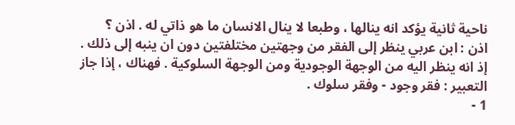ناحية ثانية يؤكد انه ينالها ، وطبعا لا ينال الانسان ما هو ذاتي له . اذن ؟
اذن : ابن عربي ينظر إلى الفقر من وجهتين مختلفتين دون ان ينبه إلى ذلك . إذ انه ينظر اليه من الوجهة الوجودية ومن الوجهة السلوكية . فهناك ، إذا جاز التعبير : فقر وجود - وفقر سلوك .
1 -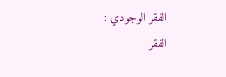الفقر الوجودي :
الفقر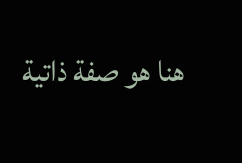هنا هو صفة ذاتية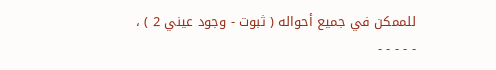للممكن في جميع أحواله ( ثبوت - وجود عيني 2 ) ،
- - - - -